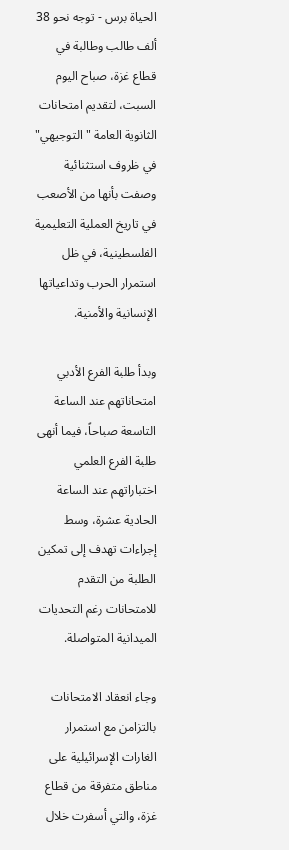الحياة برس - توجه نحو 38 ألف طالب وطالبة في قطاع غزة، صباح اليوم السبت، لتقديم امتحانات الثانوية العامة "التوجيهي" في ظروف استثنائية وصفت بأنها من الأصعب في تاريخ العملية التعليمية الفلسطينية، في ظل استمرار الحرب وتداعياتها الإنسانية والأمنية.

وبدأ طلبة الفرع الأدبي امتحاناتهم عند الساعة التاسعة صباحاً، فيما أنهى طلبة الفرع العلمي اختباراتهم عند الساعة الحادية عشرة، وسط إجراءات تهدف إلى تمكين الطلبة من التقدم للامتحانات رغم التحديات الميدانية المتواصلة.

وجاء انعقاد الامتحانات بالتزامن مع استمرار الغارات الإسرائيلية على مناطق متفرقة من قطاع غزة، والتي أسفرت خلال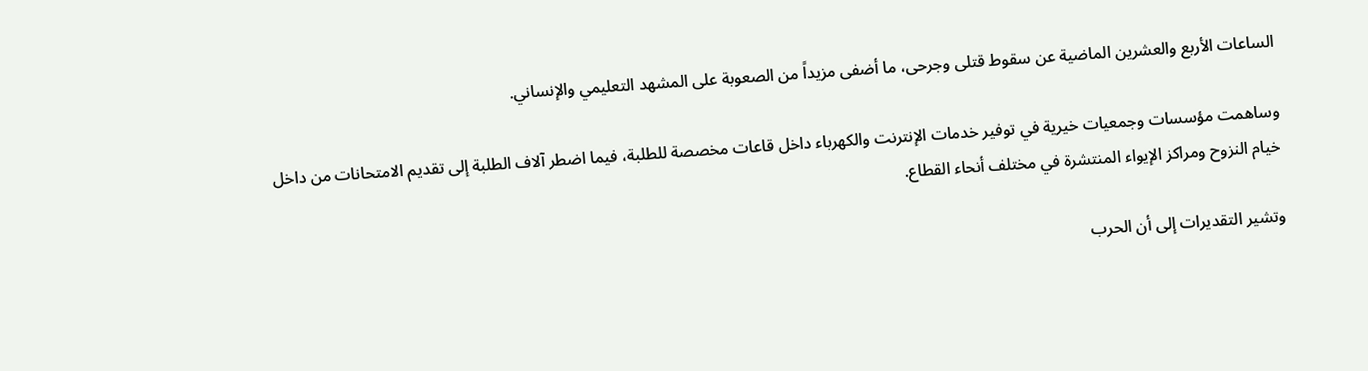الساعات الأربع والعشرين الماضية عن سقوط قتلى وجرحى، ما أضفى مزيداً من الصعوبة على المشهد التعليمي والإنساني.

وساهمت مؤسسات وجمعيات خيرية في توفير خدمات الإنترنت والكهرباء داخل قاعات مخصصة للطلبة، فيما اضطر آلاف الطلبة إلى تقديم الامتحانات من داخل خيام النزوح ومراكز الإيواء المنتشرة في مختلف أنحاء القطاع.

وتشير التقديرات إلى أن الحرب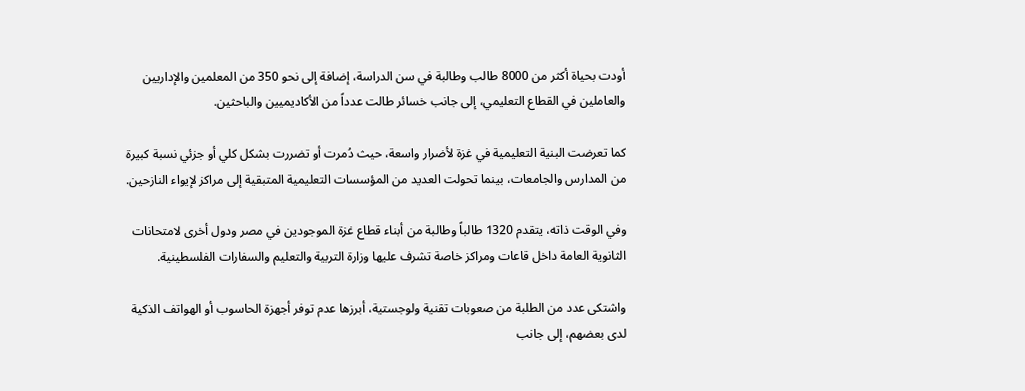أودت بحياة أكثر من 8000 طالب وطالبة في سن الدراسة، إضافة إلى نحو 350 من المعلمين والإداريين والعاملين في القطاع التعليمي، إلى جانب خسائر طالت عدداً من الأكاديميين والباحثين.

كما تعرضت البنية التعليمية في غزة لأضرار واسعة، حيث دُمرت أو تضررت بشكل كلي أو جزئي نسبة كبيرة من المدارس والجامعات، بينما تحولت العديد من المؤسسات التعليمية المتبقية إلى مراكز لإيواء النازحين.

وفي الوقت ذاته، يتقدم 1320 طالباً وطالبة من أبناء قطاع غزة الموجودين في مصر ودول أخرى لامتحانات الثانوية العامة داخل قاعات ومراكز خاصة تشرف عليها وزارة التربية والتعليم والسفارات الفلسطينية.

واشتكى عدد من الطلبة من صعوبات تقنية ولوجستية، أبرزها عدم توفر أجهزة الحاسوب أو الهواتف الذكية لدى بعضهم، إلى جانب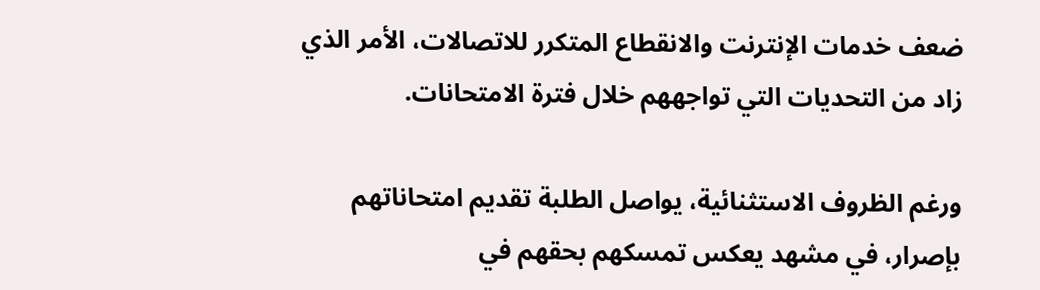ضعف خدمات الإنترنت والانقطاع المتكرر للاتصالات، الأمر الذي زاد من التحديات التي تواجههم خلال فترة الامتحانات.

ورغم الظروف الاستثنائية، يواصل الطلبة تقديم امتحاناتهم بإصرار، في مشهد يعكس تمسكهم بحقهم في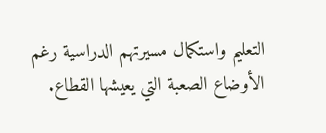التعليم واستكمال مسيرتهم الدراسية رغم الأوضاع الصعبة التي يعيشها القطاع.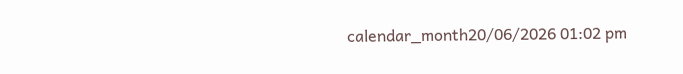calendar_month20/06/2026 01:02 pm